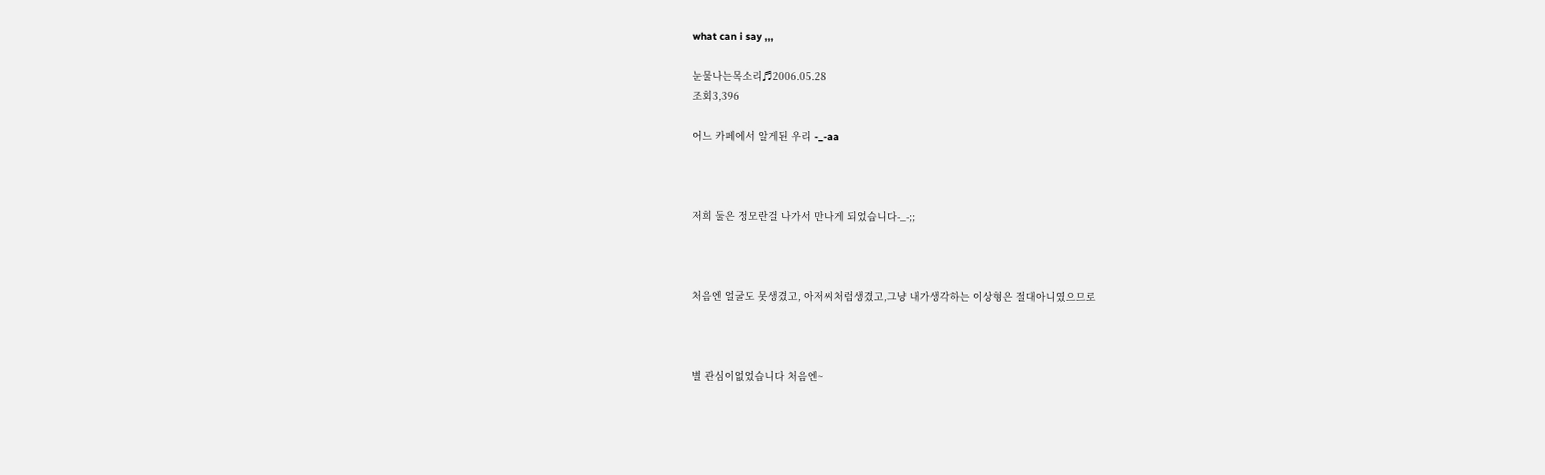what can i say ,,,

눈물나는목소리♬2006.05.28
조회3,396

어느 카페에서 알게된 우리 -_-aa



저희 둘은 정모란걸 나가서 만나게 되었습니다-_-;;



처음엔 얼굴도 못생겼고, 아저씨처럼생겼고,그냥 내가생각하는 이상형은 절대아니였으므로



별 관심이없었습니다 처음엔~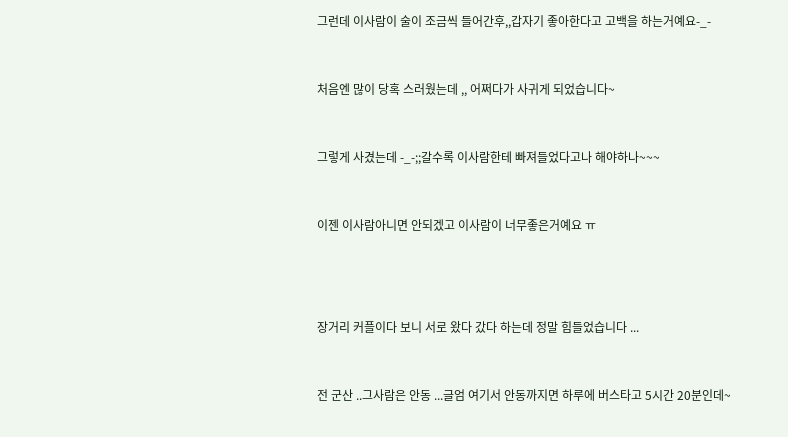그런데 이사람이 술이 조금씩 들어간후,,갑자기 좋아한다고 고백을 하는거예요-_-



처음엔 많이 당혹 스러웠는데 ,, 어쩌다가 사귀게 되었습니다~



그렇게 사겼는데 -_-;;갈수록 이사람한테 빠져들었다고나 해야하나~~~



이젠 이사람아니면 안되겠고 이사람이 너무좋은거예요 ㅠ





장거리 커플이다 보니 서로 왔다 갔다 하는데 정말 힘들었습니다 ...



전 군산 ..그사람은 안동 ...글엄 여기서 안동까지면 하루에 버스타고 5시간 20분인데~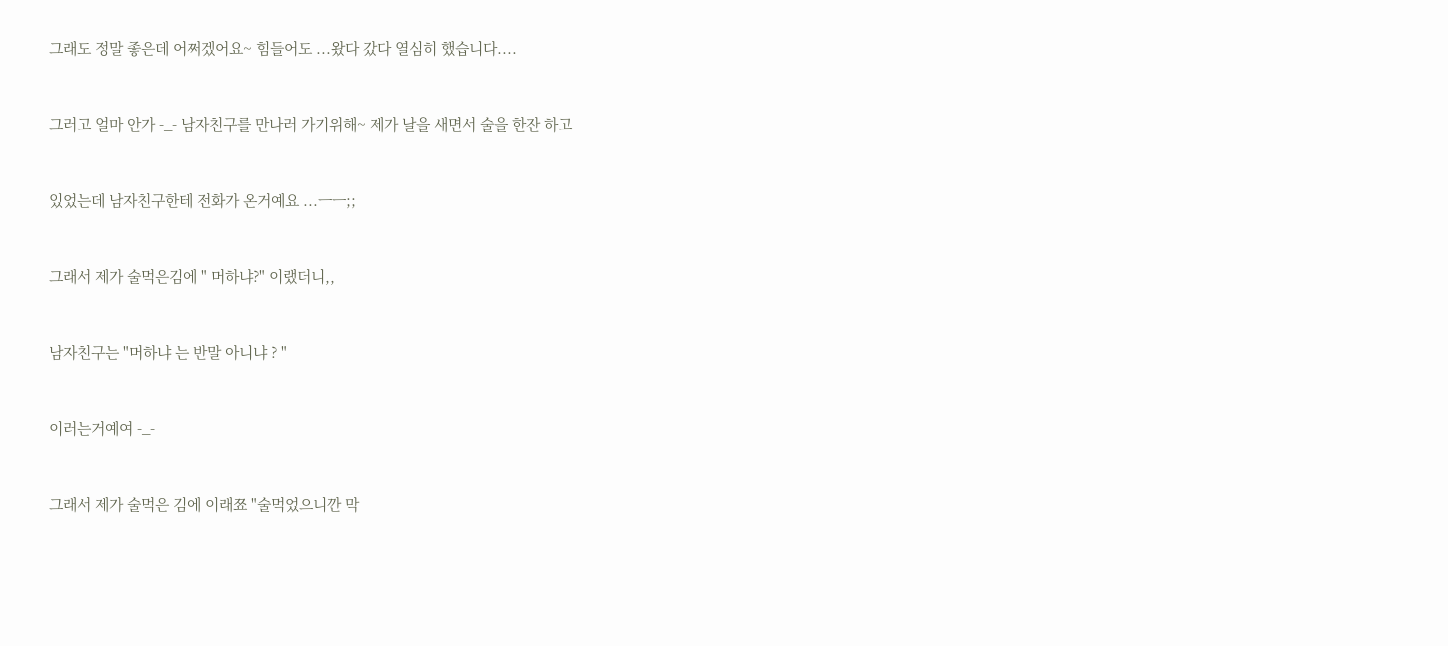그래도 정말 좋은데 어쩌겠어요~ 힘들어도 ...왔다 갔다 열심히 했습니다....



그러고 얼마 안가 -_- 남자친구를 만나러 가기위해~ 제가 날을 새면서 술을 한잔 하고



있었는데 남자친구한테 전화가 온거예요 ...ㅡㅡ;;



그래서 제가 술먹은김에 " 머하냐?" 이랬더니,,



남자친구는 "머하냐 는 반말 아니냐 ? "



이러는거예여 -_-



그래서 제가 술먹은 김에 이래쬬 "술먹었으니깐 막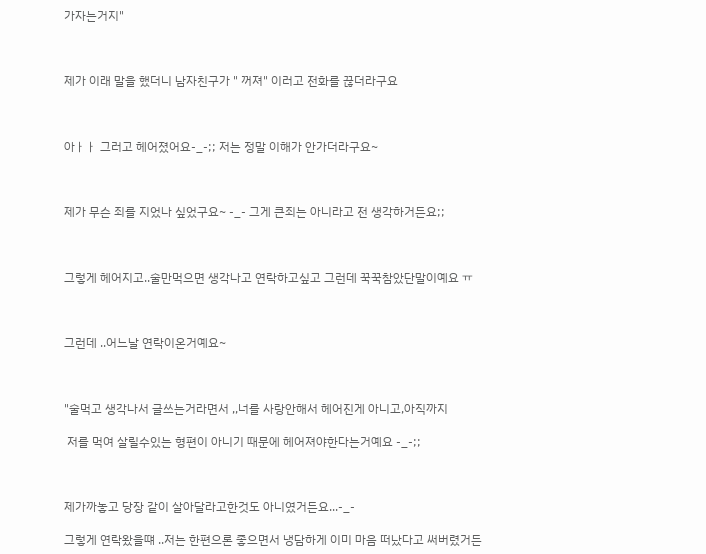가자는거지"



제가 이래 말을 했더니 남자친구가 " 꺼져" 이러고 전화를 끊더라구요



아ㅏㅏ 그러고 헤어졌어요-_-;; 저는 정말 이해가 안가더라구요~



제가 무슨 죄를 지었나 싶었구요~ -_- 그게 큰죄는 아니라고 전 생각하거든요;;



그렇게 헤어지고..술만먹으면 생각나고 연락하고싶고 그런데 꾹꾹참았단말이예요 ㅠ



그런데 ..어느날 연락이온거예요~



"술먹고 생각나서 글쓰는거라면서 ,,너를 사랑안해서 헤어진게 아니고,아직까지

 저를 먹여 살릴수있는 형편이 아니기 때문에 헤어져야한다는거예요 -_-;;



제가까놓고 당장 같이 살아달라고한것도 아니였거든요...-_-

그렇게 연락왔을떄 ..저는 한편으론 좋으면서 냉담하게 이미 마음 떠났다고 써버렸거든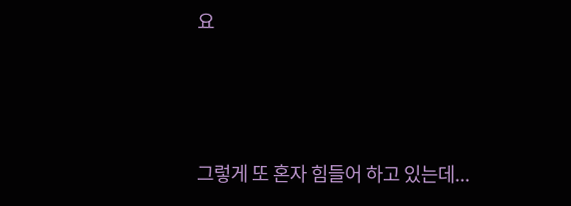요



그렇게 또 혼자 힘들어 하고 있는데...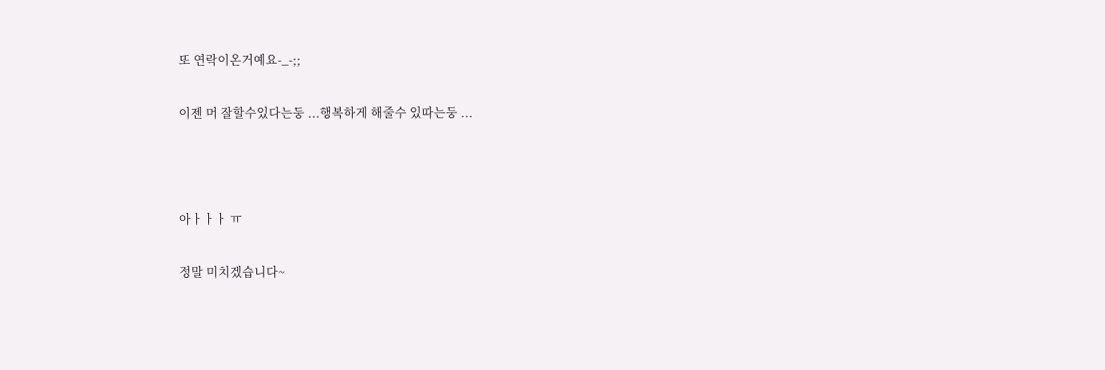또 연락이온거예요-_-;;

이젠 머 잘할수있다는둥 ...행복하게 해줄수 있따는둥 ...



아ㅏㅏㅏ ㅠ

정말 미치겠습니다~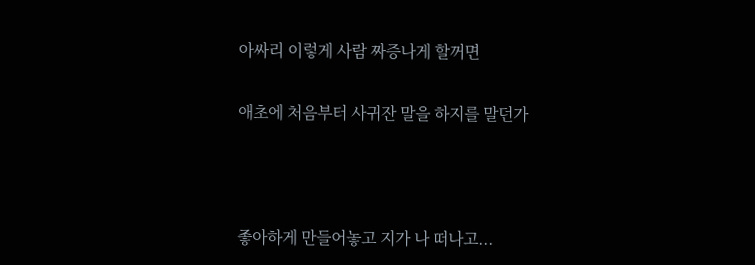아싸리 이렇게 사람 짜증나게 할꺼면

애초에 처음부터 사귀잔 말을 하지를 말던가



좋아하게 만들어놓고 지가 나 떠나고...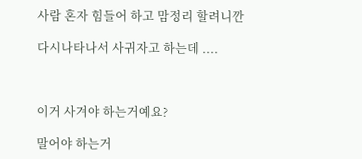사람 혼자 힘들어 하고 맘정리 할려니깐

다시나타나서 사귀자고 하는데 ....



이거 사겨야 하는거예요?

말어야 하는거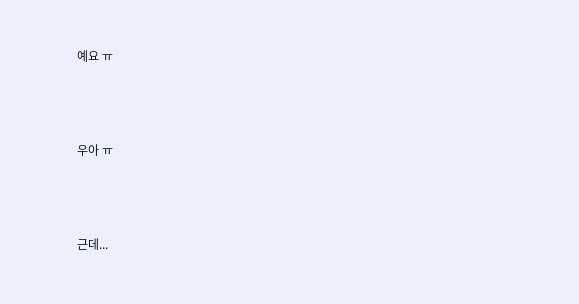예요 ㅠ



우아 ㅠ



근데...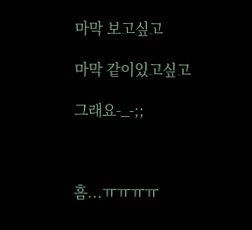마막 보고싶고

마막 같이있고싶고

그래요-_-;;



흠...ㅠㅠㅠㅠ